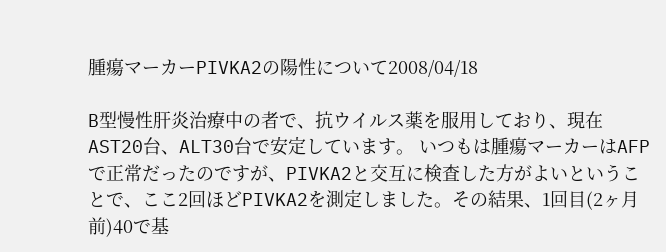腫瘍マーカーPIVKA2の陽性について2008/04/18

B型慢性肝炎治療中の者で、抗ウイルス薬を服用しており、現在AST20台、ALT30台で安定しています。 いつもは腫瘍マーカーはAFPで正常だったのですが、PIVKA2と交互に検査した方がよいということで、ここ2回ほどPIVKA2を測定しました。その結果、1回目(2ヶ月前)40で基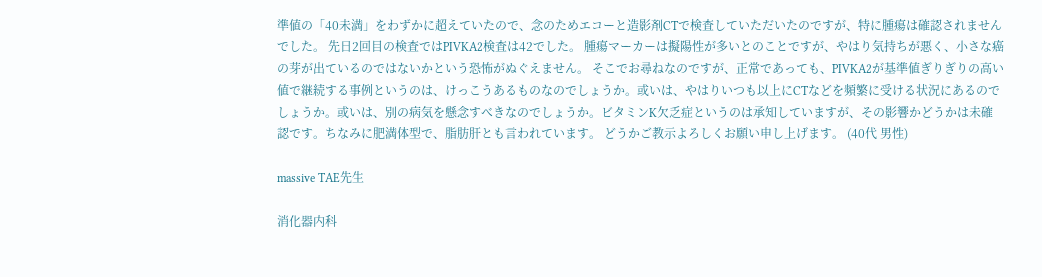準値の「40未満」をわずかに超えていたので、念のためエコーと造影剤CTで検査していただいたのですが、特に腫瘍は確認されませんでした。 先日2回目の検査ではPIVKA2検査は42でした。 腫瘍マーカーは擬陽性が多いとのことですが、やはり気持ちが悪く、小さな癌の芽が出ているのではないかという恐怖がぬぐえません。 そこでお尋ねなのですが、正常であっても、PIVKA2が基準値ぎりぎりの高い値で継続する事例というのは、けっこうあるものなのでしょうか。或いは、やはりいつも以上にCTなどを頻繁に受ける状況にあるのでしょうか。或いは、別の病気を懸念すべきなのでしょうか。ビタミンK欠乏症というのは承知していますが、その影響かどうかは未確認です。ちなみに肥満体型で、脂肪肝とも言われています。 どうかご教示よろしくお願い申し上げます。 (40代 男性)

massive TAE先生

消化器内科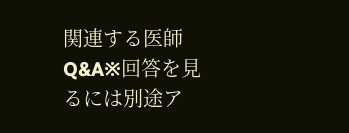関連する医師Q&A※回答を見るには別途ア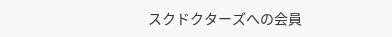スクドクターズへの会員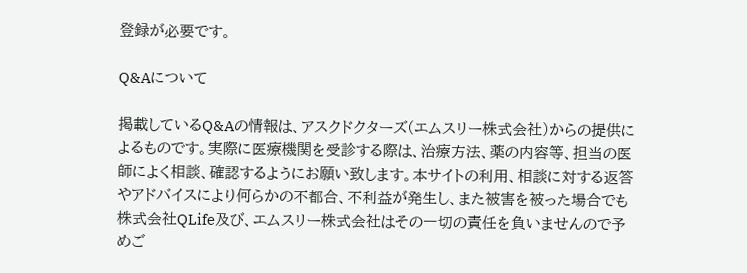登録が必要です。

Q&Aについて

掲載しているQ&Aの情報は、アスクドクターズ(エムスリー株式会社)からの提供によるものです。実際に医療機関を受診する際は、治療方法、薬の内容等、担当の医師によく相談、確認するようにお願い致します。本サイトの利用、相談に対する返答やアドバイスにより何らかの不都合、不利益が発生し、また被害を被った場合でも株式会社QLife及び、エムスリー株式会社はその一切の責任を負いませんので予めご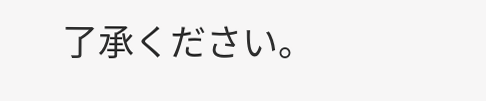了承ください。